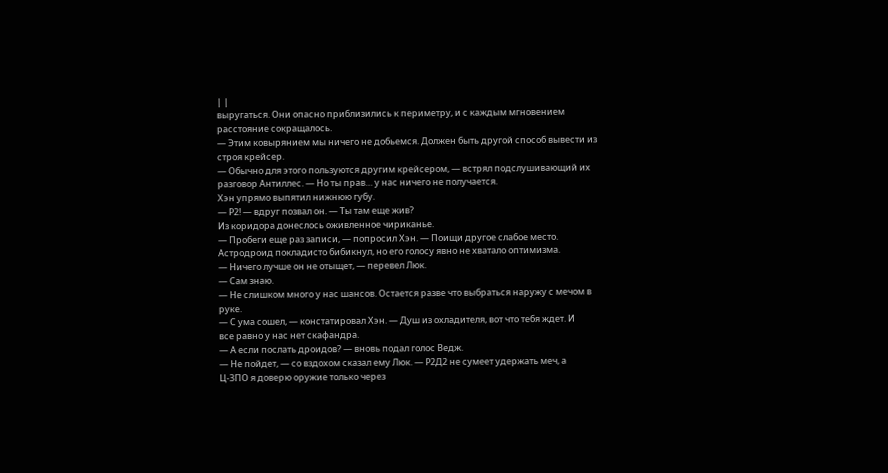| |
выругаться. Они опасно приблизились к периметру, и с каждым мгновением
расстояние сокращалось.
— Этим ковырянием мы ничего не добьемся. Должен быть другой способ вывести из
строя крейсер.
— Обычно для этого пользуются другим крейсером, — встрял подслушивающий их
разговор Антиллес. — Но ты прав… у нас ничего не получается.
Хэн упрямо выпятил нижнюю губу.
— Р2! — вдруг позвал он. — Ты там еще жив?
Из коридора донеслось оживленное чириканье.
— Пробеги еще раз записи, — попросил Хэн. — Поищи другое слабое место.
Астродроид покладисто бибикнул, но его голосу явно не хватало оптимизма.
— Ничего лучше он не отыщет, — перевел Люк.
— Сам знаю.
— Не слишком много у нас шансов. Остается разве что выбраться наружу с мечом в
руке.
— С ума сошел, — констатировал Хэн. — Душ из охладителя, вот что тебя ждет. И
все равно у нас нет скафандра.
— А если послать дроидов? — вновь подал голос Ведж.
— Не пойдет, — со вздохом сказал ему Люк. — Р2Д2 не сумеет удержать меч, а
Ц-ЗПО я доверю оружие только через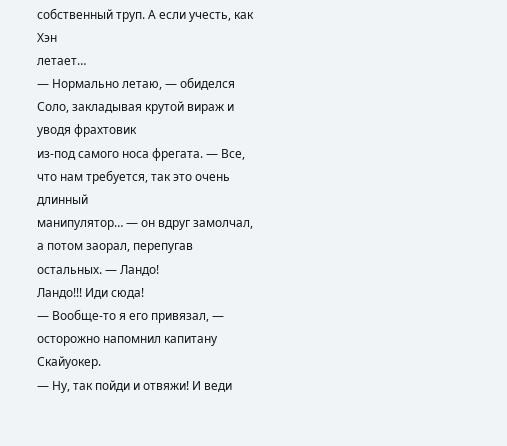собственный труп. А если учесть, как Хэн
летает…
— Нормально летаю, — обиделся Соло, закладывая крутой вираж и уводя фрахтовик
из-под самого носа фрегата. — Все, что нам требуется, так это очень длинный
манипулятор… — он вдруг замолчал, а потом заорал, перепугав остальных. — Ландо!
Ландо!!! Иди сюда!
— Вообще-то я его привязал, — осторожно напомнил капитану Скайуокер.
— Ну, так пойди и отвяжи! И веди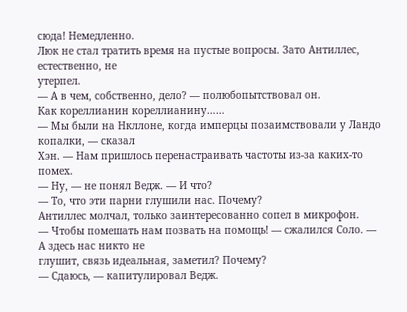сюда! Немедленно.
Люк не стал тратить время на пустые вопросы. Зато Антиллес, естественно, не
утерпел.
— А в чем, собственно, дело? — полюбопытствовал он.
Как кореллианин кореллианину……
— Мы были на Нкллоне, когда имперцы позаимствовали у Ландо копалки, — сказал
Хэн. — Нам пришлось перенастраивать частоты из-за каких-то помех.
— Ну, — не понял Ведж. — И что?
— То, что эти парни глушили нас. Почему?
Антиллес молчал, только заинтересованно сопел в микрофон.
— Чтобы помешать нам позвать на помощь! — сжалился Соло. — А здесь нас никто не
глушит, связь идеальная, заметил? Почему?
— Сдаюсь, — капитулировал Ведж.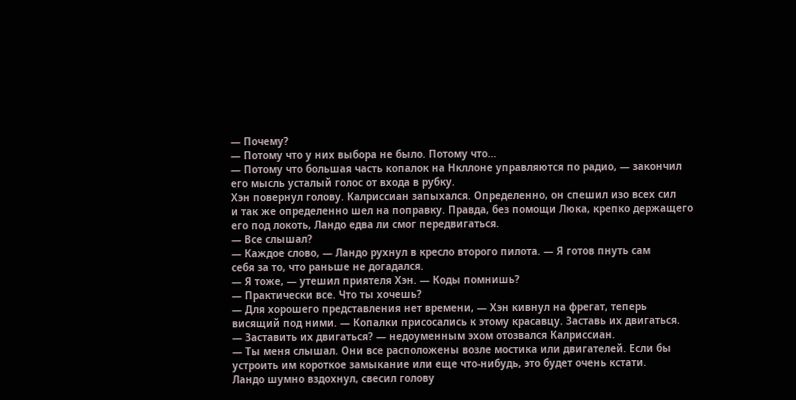— Почему?
— Потому что у них выбора не было. Потому что…
— Потому что большая часть копалок на Нкллоне управляются по радио, — закончил
его мысль усталый голос от входа в рубку.
Хэн повернул голову. Калриссиан запыхался. Определенно, он спешил изо всех сил
и так же определенно шел на поправку. Правда, без помощи Люка, крепко держащего
его под локоть, Ландо едва ли смог передвигаться.
— Все слышал?
— Каждое слово, — Ландо рухнул в кресло второго пилота. — Я готов пнуть сам
себя за то, что раньше не догадался.
— Я тоже, — утешил приятеля Хэн. — Коды помнишь?
— Практически все. Что ты хочешь?
— Для хорошего представления нет времени, — Хэн кивнул на фрегат, теперь
висящий под ними. — Копалки присосались к этому красавцу. Заставь их двигаться.
— Заставить их двигаться? — недоуменным эхом отозвался Калриссиан.
— Ты меня слышал. Они все расположены возле мостика или двигателей. Если бы
устроить им короткое замыкание или еще что-нибудь, это будет очень кстати.
Ландо шумно вздохнул, свесил голову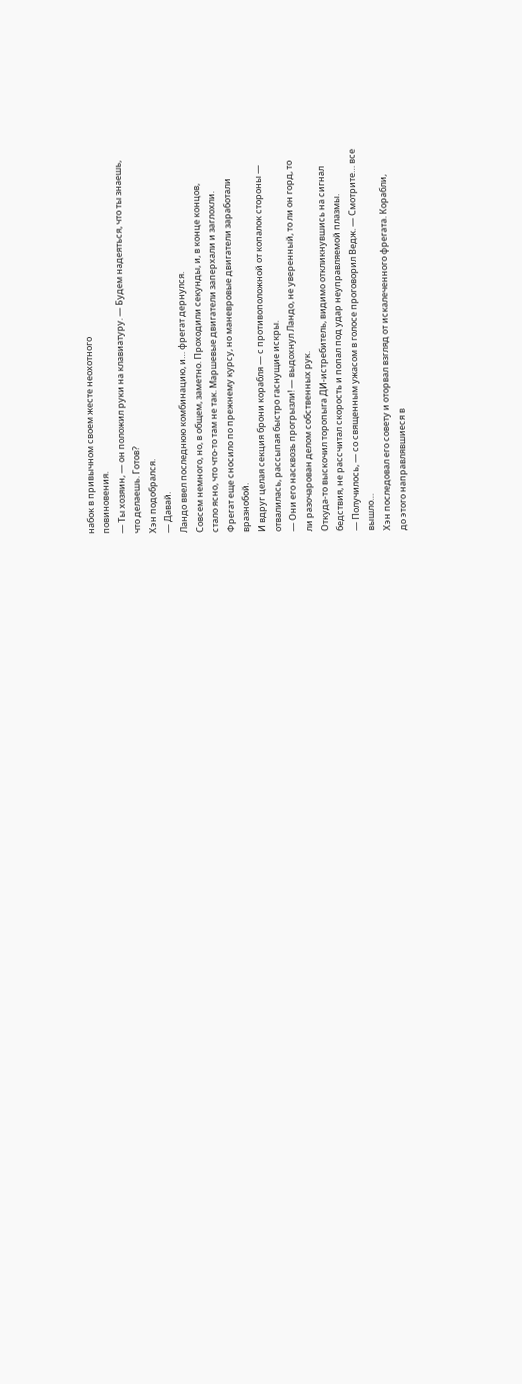набок в привычном своем жесте неохотного
повиновения.
— Ты хозяин, — он положил руки на клавиатуру. — Будем надеяться, что ты знаешь,
что делаешь. Готов?
Хэн подобрался.
— Давай.
Ландо ввел последнюю комбинацию, и… фрегат дернулся.
Совсем немного, но, в общем, заметно. Проходили секунды, и, в конце концов,
стало ясно, что что-то там не так. Маршевые двигатели заперхали и заглохли.
Фрегат еще сносило по прежнему курсу, но маневровые двигатели заработали
вразнобой.
И вдруг целая секция брони корабля — с противоположной от копалок стороны —
отвалилась, рассыпая быстро гаснущие искры.
— Они его насквозь прогрызли! — выдохнул Ландо, не уверенный, то ли он горд, то
ли разочарован делом собственных рук.
Откуда-то выскочил торопыга ДИ-истребитель, видимо откликнувшись на сигнал
бедствия, не рассчитал скорость и попал под удар неуправляемой плазмы.
— Получилось, — со священным ужасом в голосе проговорил Ведж. — Смотрите… все
вышло…
Хэн последовал его совету и оторвал взгляд от искалеченного фрегата. Корабли,
до этого направлявшиеся в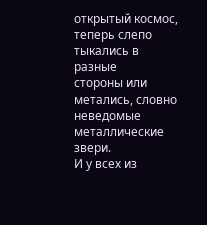открытый космос, теперь слепо тыкались в разные
стороны или метались, словно неведомые металлические звери.
И у всех из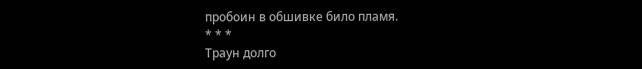пробоин в обшивке било пламя.
* * *
Траун долго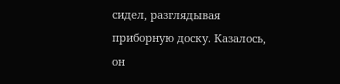сидел, разглядывая приборную доску. Казалось, он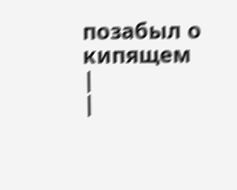позабыл о кипящем
|
|